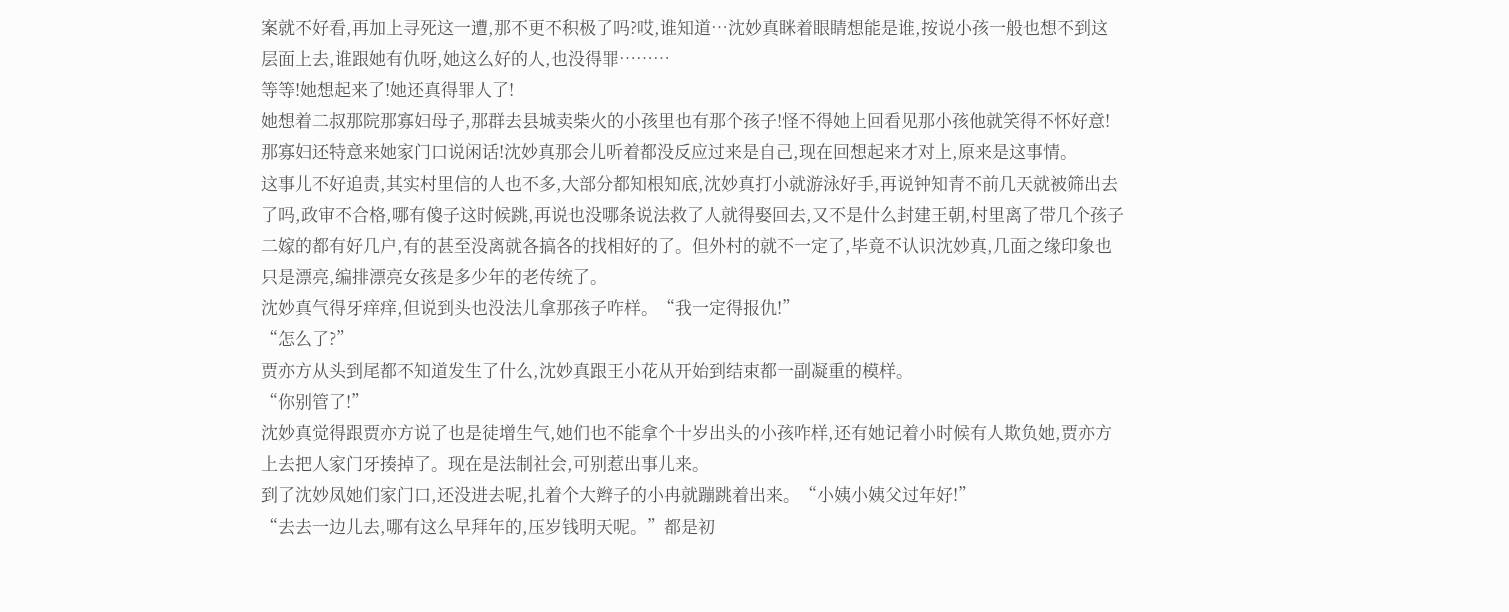案就不好看,再加上寻死这一遭,那不更不积极了吗?哎,谁知道…沈妙真眯着眼睛想能是谁,按说小孩一般也想不到这层面上去,谁跟她有仇呀,她这么好的人,也没得罪………
等等!她想起来了!她还真得罪人了!
她想着二叔那院那寡妇母子,那群去县城卖柴火的小孩里也有那个孩子!怪不得她上回看见那小孩他就笑得不怀好意!那寡妇还特意来她家门口说闲话!沈妙真那会儿听着都没反应过来是自己,现在回想起来才对上,原来是这事情。
这事儿不好追责,其实村里信的人也不多,大部分都知根知底,沈妙真打小就游泳好手,再说钟知青不前几天就被筛出去了吗,政审不合格,哪有傻子这时候跳,再说也没哪条说法救了人就得娶回去,又不是什么封建王朝,村里离了带几个孩子二嫁的都有好几户,有的甚至没离就各搞各的找相好的了。但外村的就不一定了,毕竟不认识沈妙真,几面之缘印象也只是漂亮,编排漂亮女孩是多少年的老传统了。
沈妙真气得牙痒痒,但说到头也没法儿拿那孩子咋样。“我一定得报仇!”
“怎么了?”
贾亦方从头到尾都不知道发生了什么,沈妙真跟王小花从开始到结束都一副凝重的模样。
“你别管了!”
沈妙真觉得跟贾亦方说了也是徒增生气,她们也不能拿个十岁出头的小孩咋样,还有她记着小时候有人欺负她,贾亦方上去把人家门牙揍掉了。现在是法制社会,可别惹出事儿来。
到了沈妙凤她们家门口,还没进去呢,扎着个大辫子的小冉就蹦跳着出来。“小姨小姨父过年好!”
“去去一边儿去,哪有这么早拜年的,压岁钱明天呢。”都是初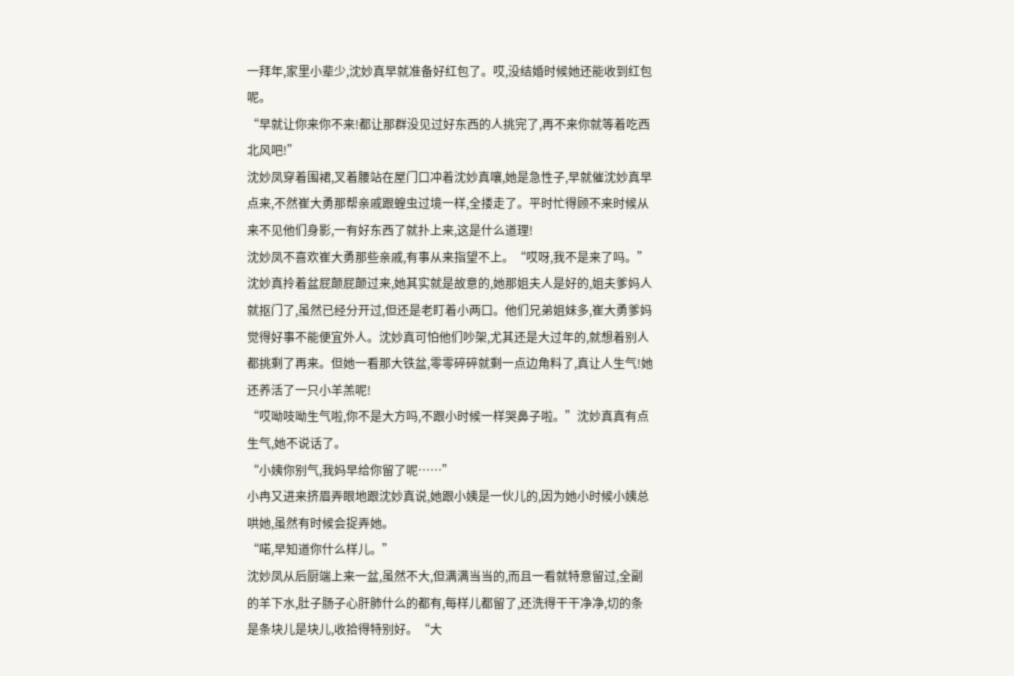一拜年,家里小辈少,沈妙真早就准备好红包了。哎,没结婚时候她还能收到红包呢。
“早就让你来你不来!都让那群没见过好东西的人挑完了,再不来你就等着吃西北风吧!”
沈妙凤穿着围裙,叉着腰站在屋门口冲着沈妙真嚷,她是急性子,早就催沈妙真早点来,不然崔大勇那帮亲戚跟蝗虫过境一样,全搂走了。平时忙得顾不来时候从来不见他们身影,一有好东西了就扑上来,这是什么道理!
沈妙凤不喜欢崔大勇那些亲戚,有事从来指望不上。“哎呀,我不是来了吗。”
沈妙真拎着盆屁颠屁颠过来,她其实就是故意的,她那姐夫人是好的,姐夫爹妈人就抠门了,虽然已经分开过,但还是老盯着小两口。他们兄弟姐妹多,崔大勇爹妈觉得好事不能便宜外人。沈妙真可怕他们吵架,尤其还是大过年的,就想着别人都挑剩了再来。但她一看那大铁盆,零零碎碎就剩一点边角料了,真让人生气!她还养活了一只小羊羔呢!
“哎呦吱呦生气啦,你不是大方吗,不跟小时候一样哭鼻子啦。”沈妙真真有点生气,她不说话了。
“小姨你别气,我妈早给你留了呢……”
小冉又进来挤眉弄眼地跟沈妙真说,她跟小姨是一伙儿的,因为她小时候小姨总哄她,虽然有时候会捉弄她。
“喏,早知道你什么样儿。”
沈妙凤从后厨端上来一盆,虽然不大,但满满当当的,而且一看就特意留过,全副的羊下水,肚子肠子心肝肺什么的都有,每样儿都留了,还洗得干干净净,切的条是条块儿是块儿,收拾得特别好。“大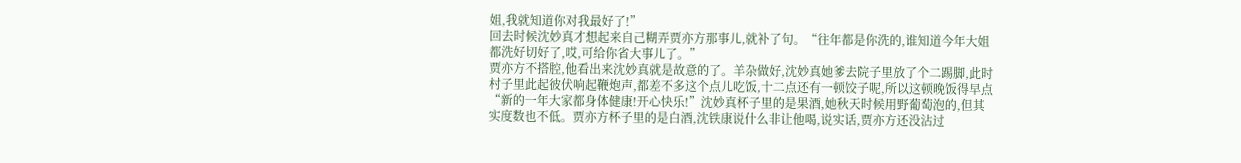姐,我就知道你对我最好了!”
回去时候沈妙真才想起来自己糊弄贾亦方那事儿,就补了句。“往年都是你洗的,谁知道今年大姐都洗好切好了,哎,可给你省大事儿了。”
贾亦方不搭腔,他看出来沈妙真就是故意的了。羊杂做好,沈妙真她爹去院子里放了个二踢脚,此时村子里此起彼伏响起鞭炮声,都差不多这个点儿吃饭,十二点还有一顿饺子呢,所以这顿晚饭得早点“新的一年大家都身体健康!开心快乐!”沈妙真杯子里的是果酒,她秋天时候用野葡萄泡的,但其实度数也不低。贾亦方杯子里的是白酒,沈铁康说什么非让他喝,说实话,贾亦方还没沾过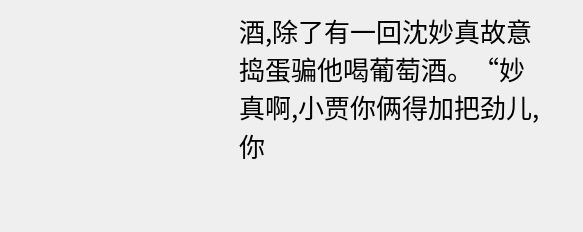酒,除了有一回沈妙真故意捣蛋骗他喝葡萄酒。“妙真啊,小贾你俩得加把劲儿,你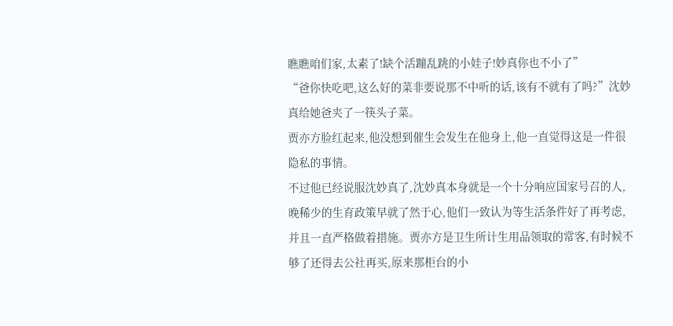瞧瞧咱们家,太素了!缺个活蹦乱跳的小娃子!妙真你也不小了”
“爸你快吃吧,这么好的菜非要说那不中听的话,该有不就有了吗?”沈妙真给她爸夹了一筷头子菜。
贾亦方脸红起来,他没想到催生会发生在他身上,他一直觉得这是一件很隐私的事情。
不过他已经说服沈妙真了,沈妙真本身就是一个十分响应国家号召的人,晚稀少的生育政策早就了然于心,他们一致认为等生活条件好了再考虑,并且一直严格做着措施。贾亦方是卫生所计生用品领取的常客,有时候不够了还得去公社再买,原来那柜台的小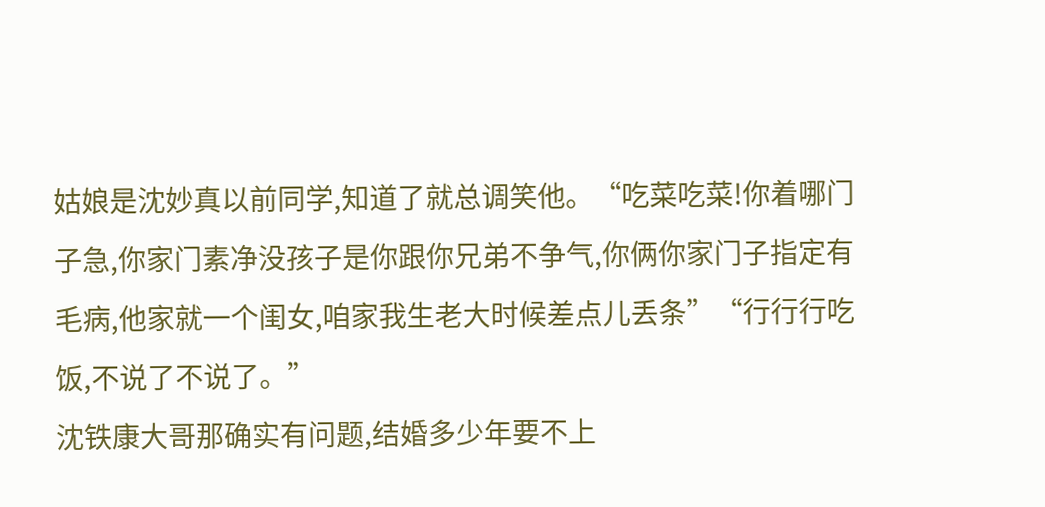姑娘是沈妙真以前同学,知道了就总调笑他。“吃菜吃菜!你着哪门子急,你家门素净没孩子是你跟你兄弟不争气,你俩你家门子指定有毛病,他家就一个闺女,咱家我生老大时候差点儿丢条”“行行行吃饭,不说了不说了。”
沈铁康大哥那确实有问题,结婚多少年要不上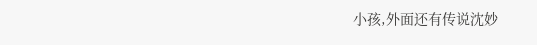小孩,外面还有传说沈妙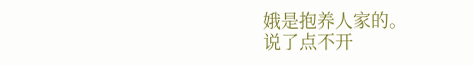娥是抱养人家的。
说了点不开